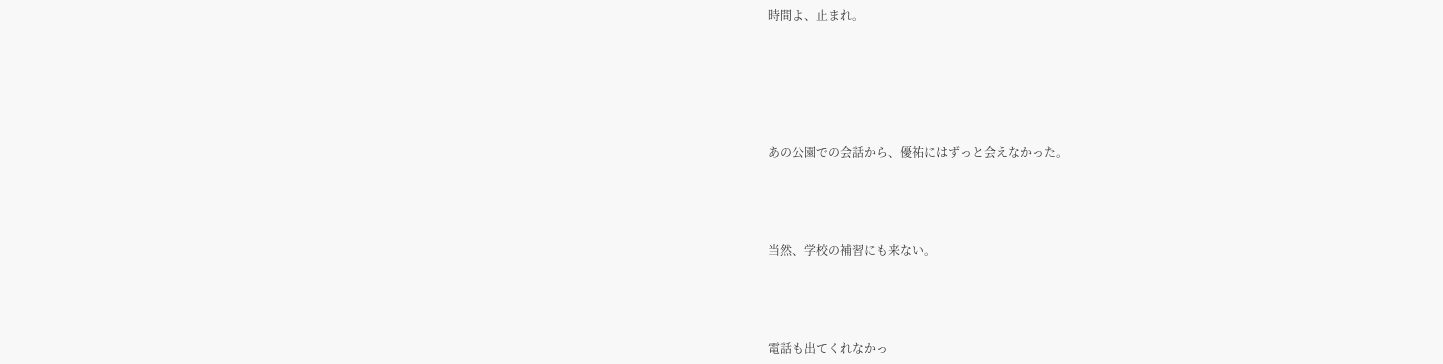時間よ、止まれ。






あの公園での会話から、優祐にはずっと会えなかった。




当然、学校の補習にも来ない。




電話も出てくれなかっ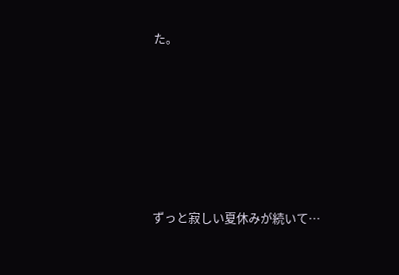た。






ずっと寂しい夏休みが続いて…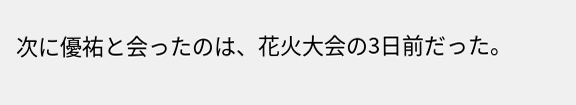次に優祐と会ったのは、花火大会の3日前だった。